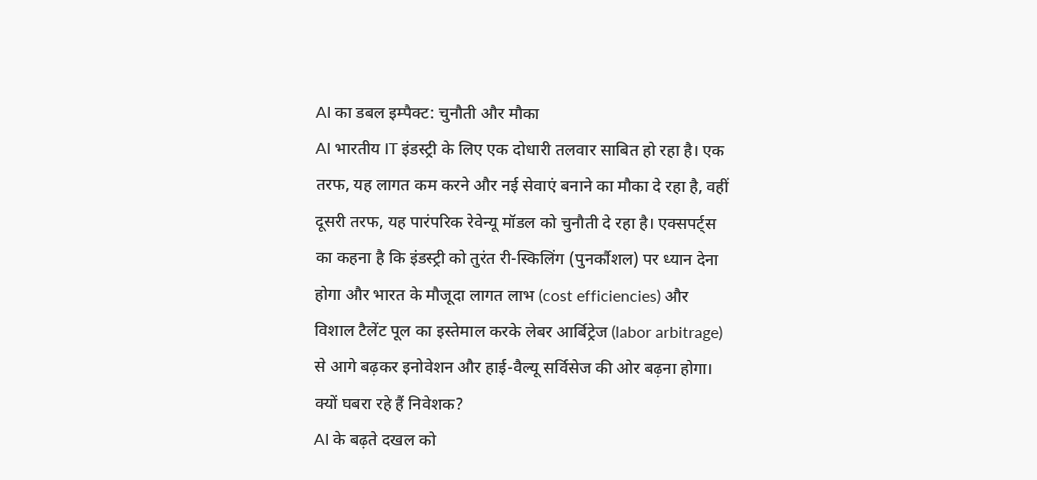AI का डबल इम्पैक्ट: चुनौती और मौका
AI भारतीय IT इंडस्ट्री के लिए एक दोधारी तलवार साबित हो रहा है। एक तरफ, यह लागत कम करने और नई सेवाएं बनाने का मौका दे रहा है, वहीं दूसरी तरफ, यह पारंपरिक रेवेन्यू मॉडल को चुनौती दे रहा है। एक्सपर्ट्स का कहना है कि इंडस्ट्री को तुरंत री-स्किलिंग (पुनर्कौशल) पर ध्यान देना होगा और भारत के मौजूदा लागत लाभ (cost efficiencies) और विशाल टैलेंट पूल का इस्तेमाल करके लेबर आर्बिट्रेज (labor arbitrage) से आगे बढ़कर इनोवेशन और हाई-वैल्यू सर्विसेज की ओर बढ़ना होगा।
क्यों घबरा रहे हैं निवेशक?
AI के बढ़ते दखल को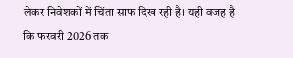लेकर निवेशकों में चिंता साफ दिख रही है। यही वजह है कि फरवरी 2026 तक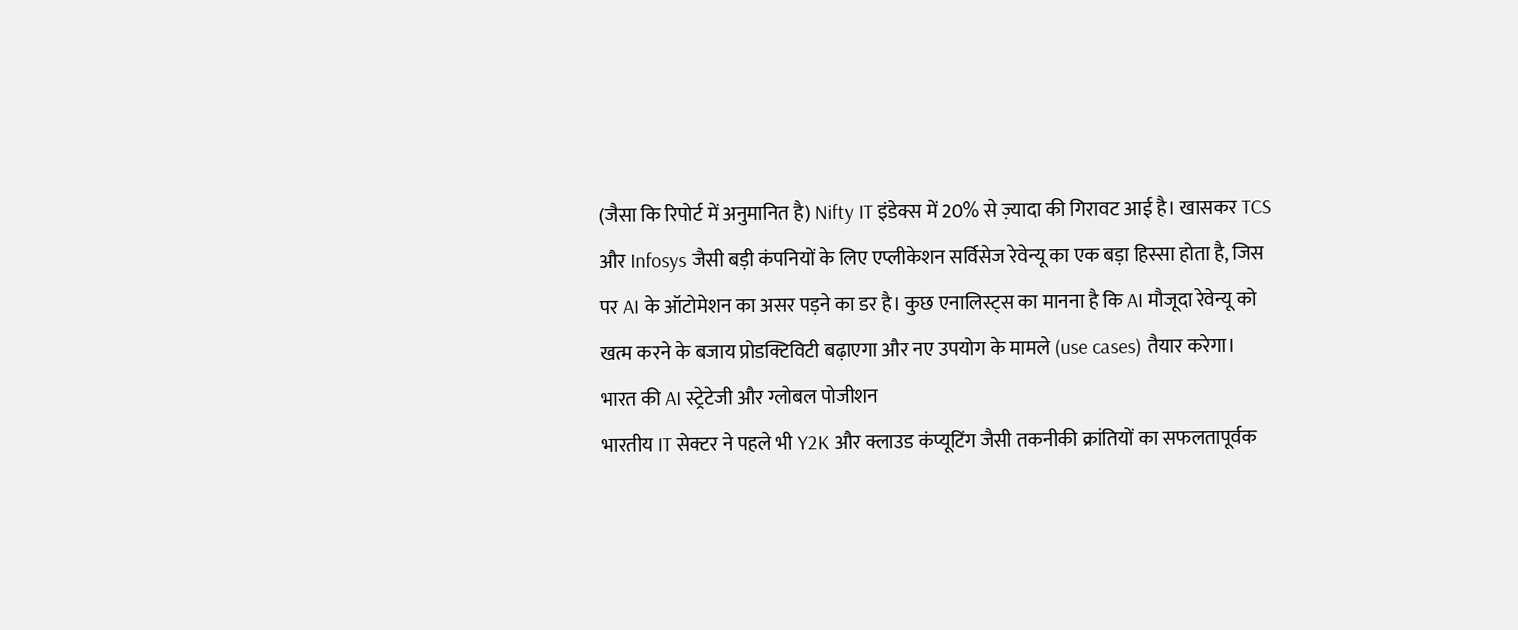(जैसा कि रिपोर्ट में अनुमानित है) Nifty IT इंडेक्स में 20% से ज़्यादा की गिरावट आई है। खासकर TCS और Infosys जैसी बड़ी कंपनियों के लिए एप्लीकेशन सर्विसेज रेवेन्यू का एक बड़ा हिस्सा होता है, जिस पर AI के ऑटोमेशन का असर पड़ने का डर है। कुछ एनालिस्ट्स का मानना है कि AI मौजूदा रेवेन्यू को खत्म करने के बजाय प्रोडक्टिविटी बढ़ाएगा और नए उपयोग के मामले (use cases) तैयार करेगा।
भारत की AI स्ट्रेटेजी और ग्लोबल पोजीशन
भारतीय IT सेक्टर ने पहले भी Y2K और क्लाउड कंप्यूटिंग जैसी तकनीकी क्रांतियों का सफलतापूर्वक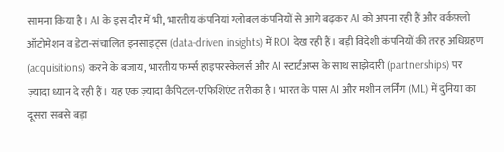सामना किया है। AI के इस दौर में भी, भारतीय कंपनियां ग्लोबल कंपनियों से आगे बढ़कर AI को अपना रही हैं और वर्कफ़्लो ऑटोमेशन व डेटा-संचालित इनसाइट्स (data-driven insights) में ROI देख रही हैं। बड़ी विदेशी कंपनियों की तरह अधिग्रहण (acquisitions) करने के बजाय, भारतीय फर्म्स हाइपरस्केलर्स और AI स्टार्टअप्स के साथ साझेदारी (partnerships) पर ज़्यादा ध्यान दे रही हैं। यह एक ज़्यादा कैपिटल-एफिशिएंट तरीका है। भारत के पास AI और मशीन लर्निंग (ML) में दुनिया का दूसरा सबसे बड़ा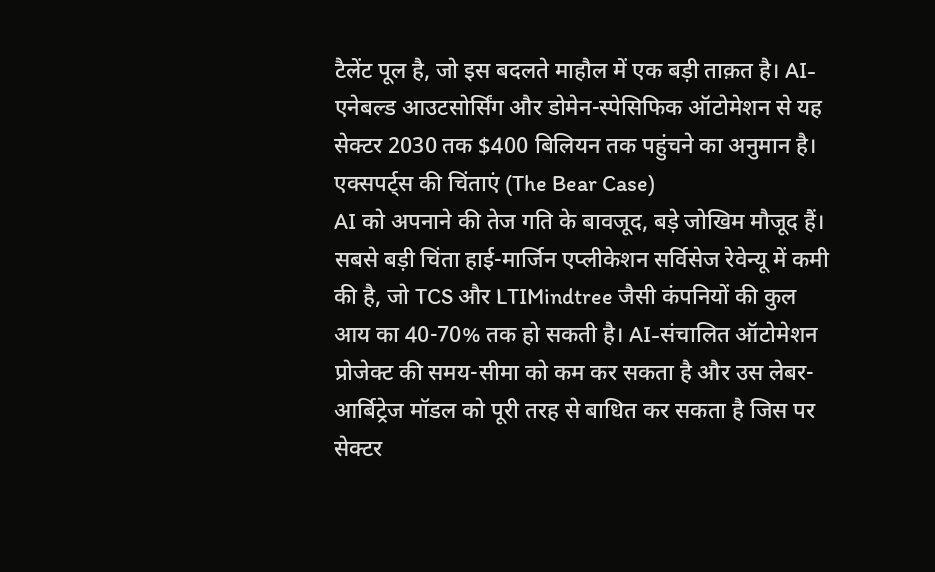टैलेंट पूल है, जो इस बदलते माहौल में एक बड़ी ताक़त है। AI-एनेबल्ड आउटसोर्सिंग और डोमेन-स्पेसिफिक ऑटोमेशन से यह सेक्टर 2030 तक $400 बिलियन तक पहुंचने का अनुमान है।
एक्सपर्ट्स की चिंताएं (The Bear Case)
AI को अपनाने की तेज गति के बावजूद, बड़े जोखिम मौजूद हैं। सबसे बड़ी चिंता हाई-मार्जिन एप्लीकेशन सर्विसेज रेवेन्यू में कमी की है, जो TCS और LTIMindtree जैसी कंपनियों की कुल आय का 40-70% तक हो सकती है। AI-संचालित ऑटोमेशन प्रोजेक्ट की समय-सीमा को कम कर सकता है और उस लेबर-आर्बिट्रेज मॉडल को पूरी तरह से बाधित कर सकता है जिस पर सेक्टर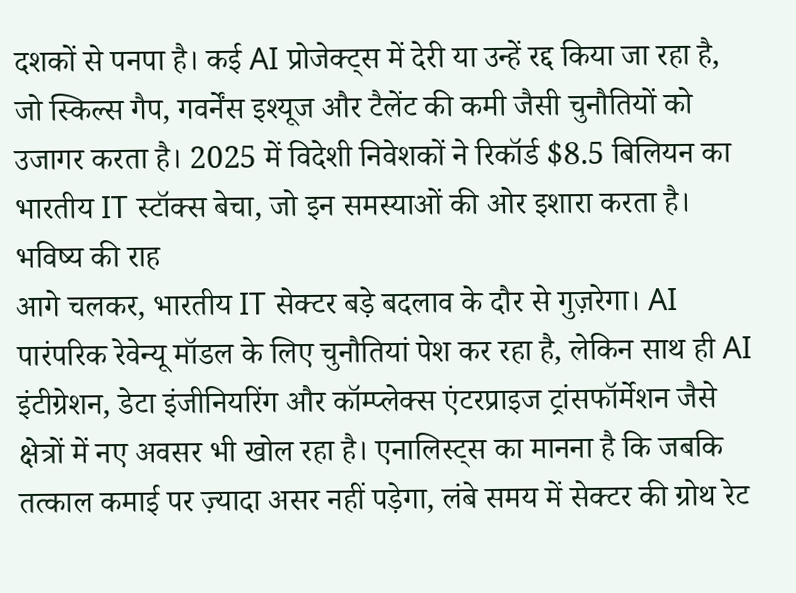दशकों से पनपा है। कई AI प्रोजेक्ट्स में देरी या उन्हें रद्द किया जा रहा है, जो स्किल्स गैप, गवर्नेंस इश्यूज और टैलेंट की कमी जैसी चुनौतियों को उजागर करता है। 2025 में विदेशी निवेशकों ने रिकॉर्ड $8.5 बिलियन का भारतीय IT स्टॉक्स बेचा, जो इन समस्याओं की ओर इशारा करता है।
भविष्य की राह
आगे चलकर, भारतीय IT सेक्टर बड़े बदलाव के दौर से गुज़रेगा। AI पारंपरिक रेवेन्यू मॉडल के लिए चुनौतियां पेश कर रहा है, लेकिन साथ ही AI इंटीग्रेशन, डेटा इंजीनियरिंग और कॉम्प्लेक्स एंटरप्राइज ट्रांसफॉर्मेशन जैसे क्षेत्रों में नए अवसर भी खोल रहा है। एनालिस्ट्स का मानना है कि जबकि तत्काल कमाई पर ज़्यादा असर नहीं पड़ेगा, लंबे समय में सेक्टर की ग्रोथ रेट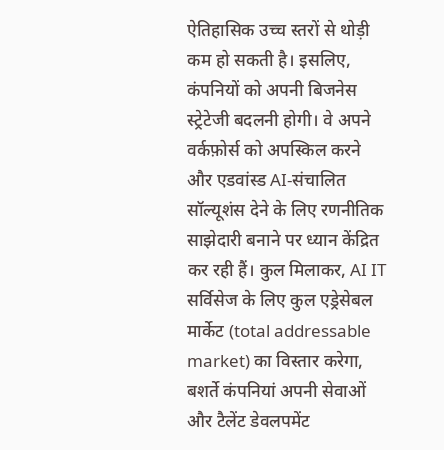ऐतिहासिक उच्च स्तरों से थोड़ी कम हो सकती है। इसलिए, कंपनियों को अपनी बिजनेस स्ट्रेटेजी बदलनी होगी। वे अपने वर्कफ़ोर्स को अपस्किल करने और एडवांस्ड AI-संचालित सॉल्यूशंस देने के लिए रणनीतिक साझेदारी बनाने पर ध्यान केंद्रित कर रही हैं। कुल मिलाकर, AI IT सर्विसेज के लिए कुल एड्रेसेबल मार्केट (total addressable market) का विस्तार करेगा, बशर्ते कंपनियां अपनी सेवाओं और टैलेंट डेवलपमेंट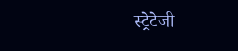स्ट्रेटेजी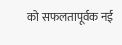को सफलतापूर्वक नई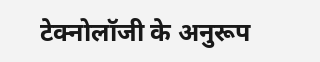टेक्नोलॉजी के अनुरूप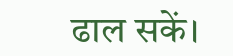ढाल सकें।